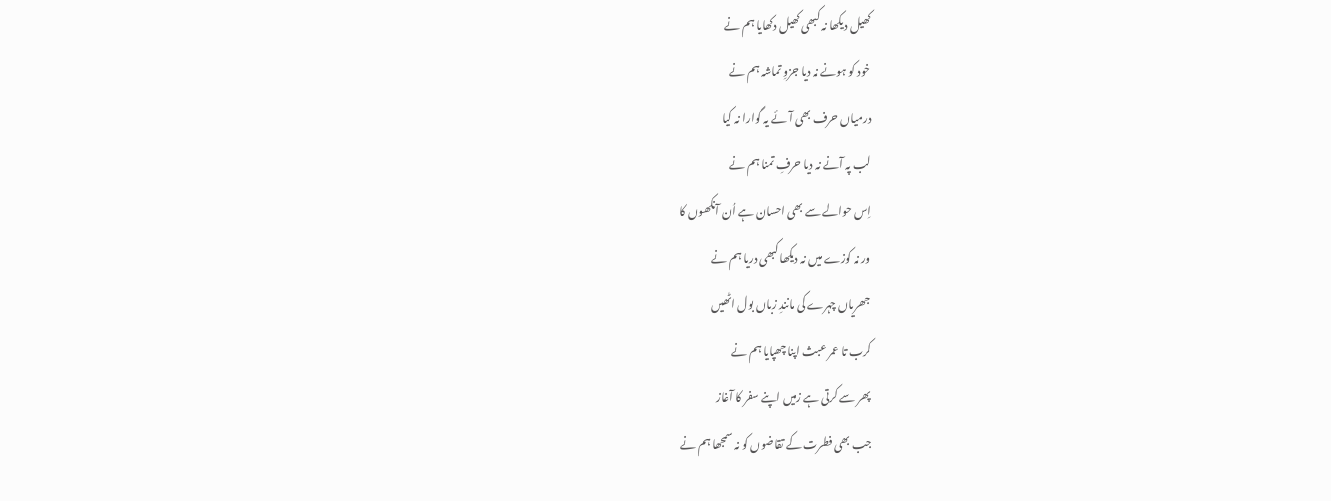کھیل دیکھا نہ کبھی کھیل دکھایا ہم نے
خود کو ہونے نہ دیا جزوِ تماشہ ہم نے
درمیاں حرف بھی آئے یہ گوارا نہ کیا
لب پہ آنے نہ دیا حرفِ تمنا ہم نے
اِس حوالے سے بھی احسان ہے اُن آنکھوں کا
ور نہ کوزے میں نہ دیکھا کبھی دریا ہم نے
جھریاں چہرے کی مانندِ زباں بول اٹھیں
کرب تا عمر عبث اپنا چھپایا ہم نے
پھر سے کرتی ہے زمیں اپنے سفر کا آغاز
جب بھی فطرت کے تقاضوں کو نہ سمجھا ہم نے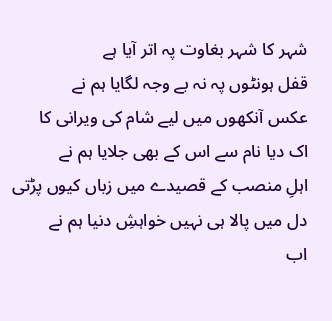شہر کا شہر بغاوت پہ اتر آیا ہے
قفل ہونٹوں پہ نہ بے وجہ لگایا ہم نے
عکس آنکھوں میں لیے شام کی ویرانی کا
اک دیا نام سے اس کے بھی جلایا ہم نے
اہلِ منصب کے قصیدے میں زباں کیوں پڑتی
دل میں پالا ہی نہیں خواہشِ دنیا ہم نے
اب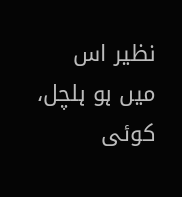نظیر اس میں ہو ہلچل، کوئی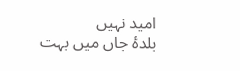امید نہیں
بلدۂ جاں میں بہت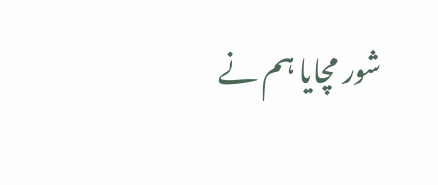شور مچایا ہم نے